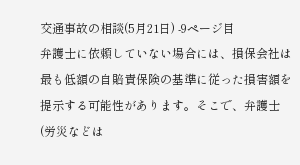交通事故の相談(5月21日) -9ページ目
弁護士に依頼していない場合には、損保会社は最も低額の自賠責保険の基準に従った損害額を提示する可能性があります。そこで、弁護士(労災などは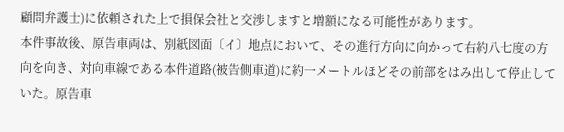顧問弁護士)に依頼された上で損保会社と交渉しますと増額になる可能性があります。
本件事故後、原告車両は、別紙図面〔イ〕地点において、その進行方向に向かって右約八七度の方向を向き、対向車線である本件道路(被告側車道)に約一メートルほどその前部をはみ出して停止していた。原告車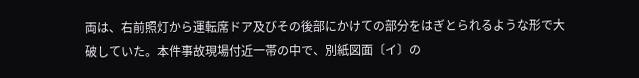両は、右前照灯から運転席ドア及びその後部にかけての部分をはぎとられるような形で大破していた。本件事故現場付近一帯の中で、別紙図面〔イ〕の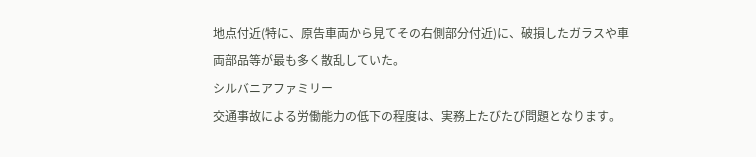地点付近(特に、原告車両から見てその右側部分付近)に、破損したガラスや車両部品等が最も多く散乱していた。
シルバニアファミリー
交通事故による労働能力の低下の程度は、実務上たびたび問題となります。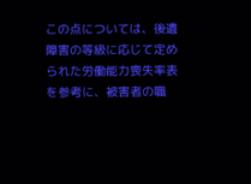この点については、後遺障害の等級に応じて定められた労働能力喪失率表を参考に、被害者の職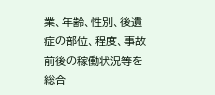業、年齢、性別、後遺症の部位、程度、事故前後の稼働状況等を総合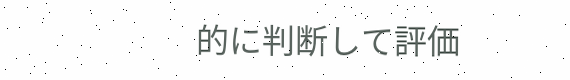的に判断して評価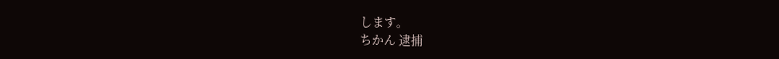します。
ちかん 逮捕